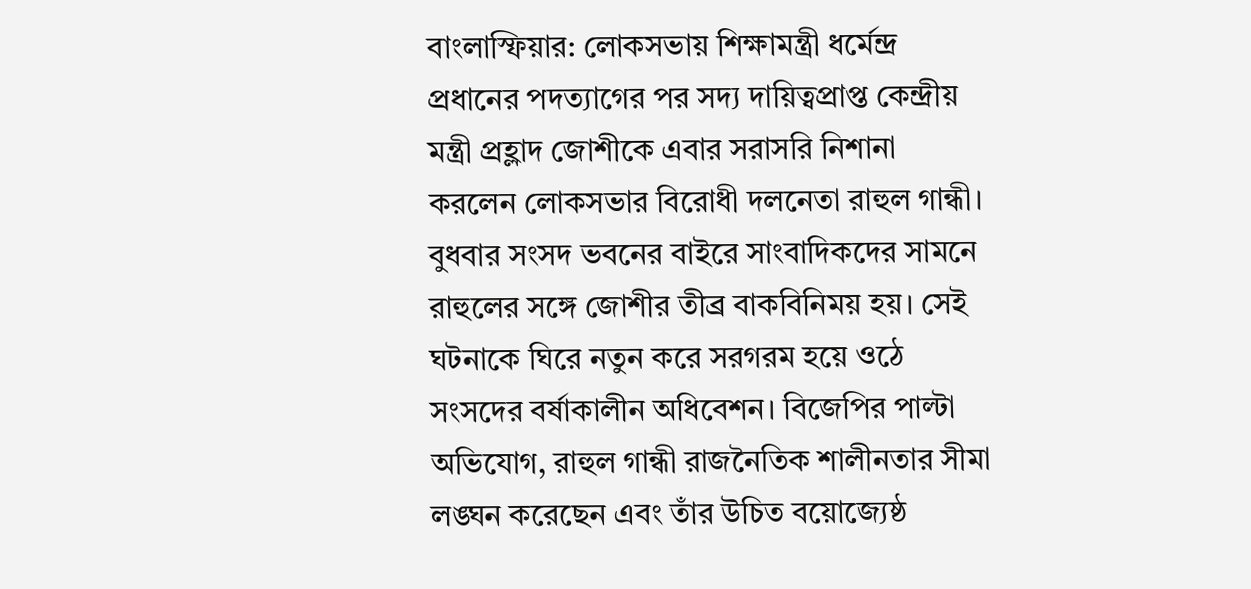বাংলাস্ফিয়ার: লোকসভায় শিক্ষামন্ত্রী ধর্মেন্দ্র প্রধানের পদত্যাগের পর সদ্য দায়িত্বপ্রাপ্ত কেন্দ্রীয় মন্ত্রী প্রহ্লাদ জোশীকে এবার সরাসরি নিশানা করলেন লোকসভার বিরোধী দলনেতা রাহুল গান্ধী। বুধবার সংসদ ভবনের বাইরে সাংবাদিকদের সামনে রাহুলের সঙ্গে জোশীর তীব্র বাকবিনিময় হয়। সেই ঘটনাকে ঘিরে নতুন করে সরগরম হয়ে ওঠে সংসদের বর্ষাকালীন অধিবেশন। বিজেপির পাল্টা অভিযোগ, রাহুল গান্ধী রাজনৈতিক শালীনতার সীমা লঙ্ঘন করেছেন এবং তাঁর উচিত বয়োজ্যেষ্ঠ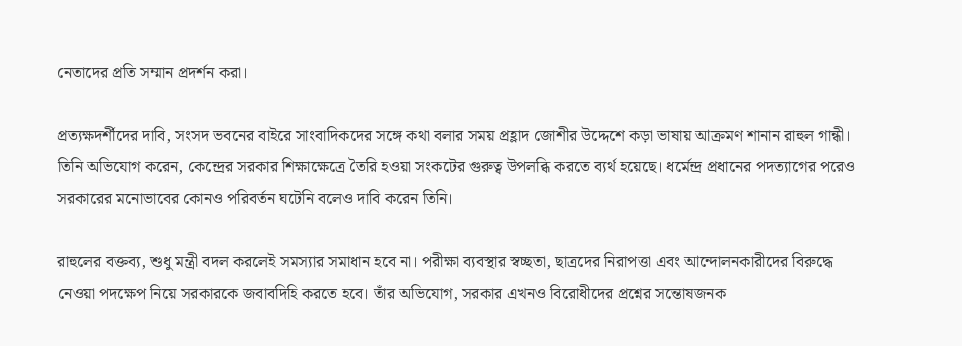নেতাদের প্রতি সম্মান প্রদর্শন করা।

প্রত্যক্ষদর্শীদের দাবি, সংসদ ভবনের বাইরে সাংবাদিকদের সঙ্গে কথা বলার সময় প্রহ্লাদ জোশীর উদ্দেশে কড়া ভাষায় আক্রমণ শানান রাহুল গান্ধী। তিনি অভিযোগ করেন, কেন্দ্রের সরকার শিক্ষাক্ষেত্রে তৈরি হওয়া সংকটের গুরুত্ব উপলব্ধি করতে ব্যর্থ হয়েছে। ধর্মেন্দ্র প্রধানের পদত্যাগের পরেও সরকারের মনোভাবের কোনও পরিবর্তন ঘটেনি বলেও দাবি করেন তিনি।

রাহুলের বক্তব্য, শুধু মন্ত্রী বদল করলেই সমস্যার সমাধান হবে না। পরীক্ষা ব্যবস্থার স্বচ্ছতা, ছাত্রদের নিরাপত্তা এবং আন্দোলনকারীদের বিরুদ্ধে নেওয়া পদক্ষেপ নিয়ে সরকারকে জবাবদিহি করতে হবে। তাঁর অভিযোগ, সরকার এখনও বিরোধীদের প্রশ্নের সন্তোষজনক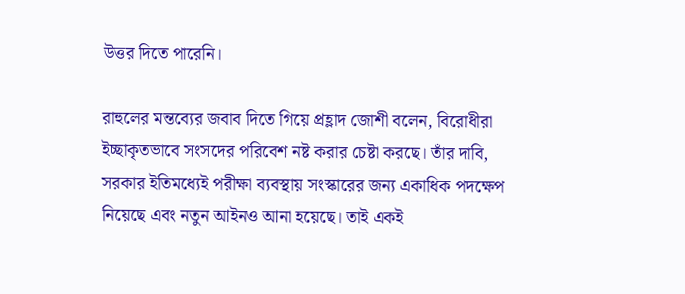উত্তর দিতে পারেনি।

রাহুলের মন্তব্যের জবাব দিতে গিয়ে প্রহ্লাদ জোশী বলেন, বিরোধীরা ইচ্ছাকৃতভাবে সংসদের পরিবেশ নষ্ট করার চেষ্টা করছে। তাঁর দাবি, সরকার ইতিমধ্যেই পরীক্ষা ব্যবস্থায় সংস্কারের জন্য একাধিক পদক্ষেপ নিয়েছে এবং নতুন আইনও আনা হয়েছে। তাই একই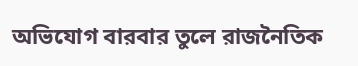অভিযোগ বারবার তুলে রাজনৈতিক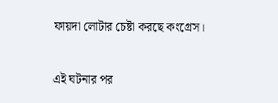ফায়দা লোটার চেষ্টা করছে কংগ্রেস।

এই ঘটনার পর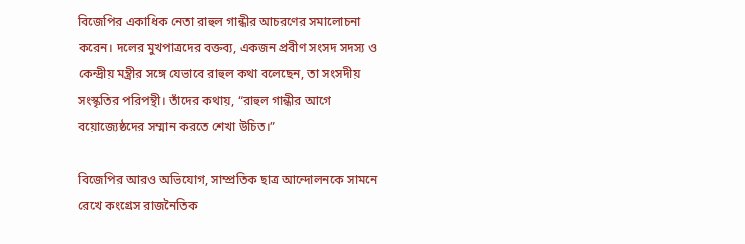বিজেপির একাধিক নেতা রাহুল গান্ধীর আচরণের সমালোচনা করেন। দলের মুখপাত্রদের বক্তব্য, একজন প্রবীণ সংসদ সদস্য ও কেন্দ্রীয় মন্ত্রীর সঙ্গে যেভাবে রাহুল কথা বলেছেন, তা সংসদীয় সংস্কৃতির পরিপন্থী। তাঁদের কথায়, “রাহুল গান্ধীর আগে বয়োজ্যেষ্ঠদের সম্মান করতে শেখা উচিত।”

বিজেপির আরও অভিযোগ, সাম্প্রতিক ছাত্র আন্দোলনকে সামনে রেখে কংগ্রেস রাজনৈতিক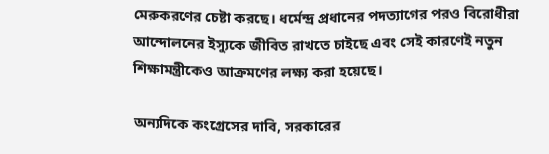মেরুকরণের চেষ্টা করছে। ধর্মেন্দ্র প্রধানের পদত্যাগের পরও বিরোধীরা আন্দোলনের ইস্যুকে জীবিত রাখতে চাইছে এবং সেই কারণেই নতুন শিক্ষামন্ত্রীকেও আক্রমণের লক্ষ্য করা হয়েছে।

অন্যদিকে কংগ্রেসের দাবি, সরকারের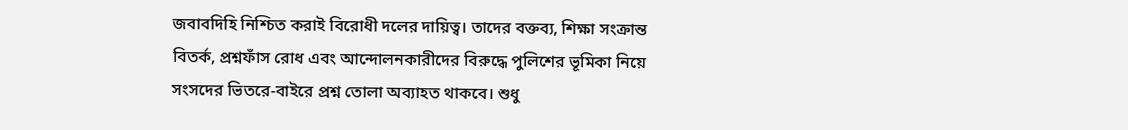জবাবদিহি নিশ্চিত করাই বিরোধী দলের দায়িত্ব। তাদের বক্তব্য, শিক্ষা সংক্রান্ত বিতর্ক, প্রশ্নফাঁস রোধ এবং আন্দোলনকারীদের বিরুদ্ধে পুলিশের ভূমিকা নিয়ে সংসদের ভিতরে-বাইরে প্রশ্ন তোলা অব্যাহত থাকবে। শুধু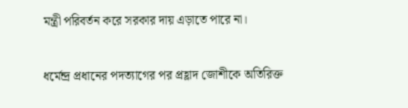মন্ত্রী পরিবর্তন করে সরকার দায় এড়াতে পারে না।

ধর্মেন্দ্র প্রধানের পদত্যাগের পর প্রহ্লাদ জোশীকে অতিরিক্ত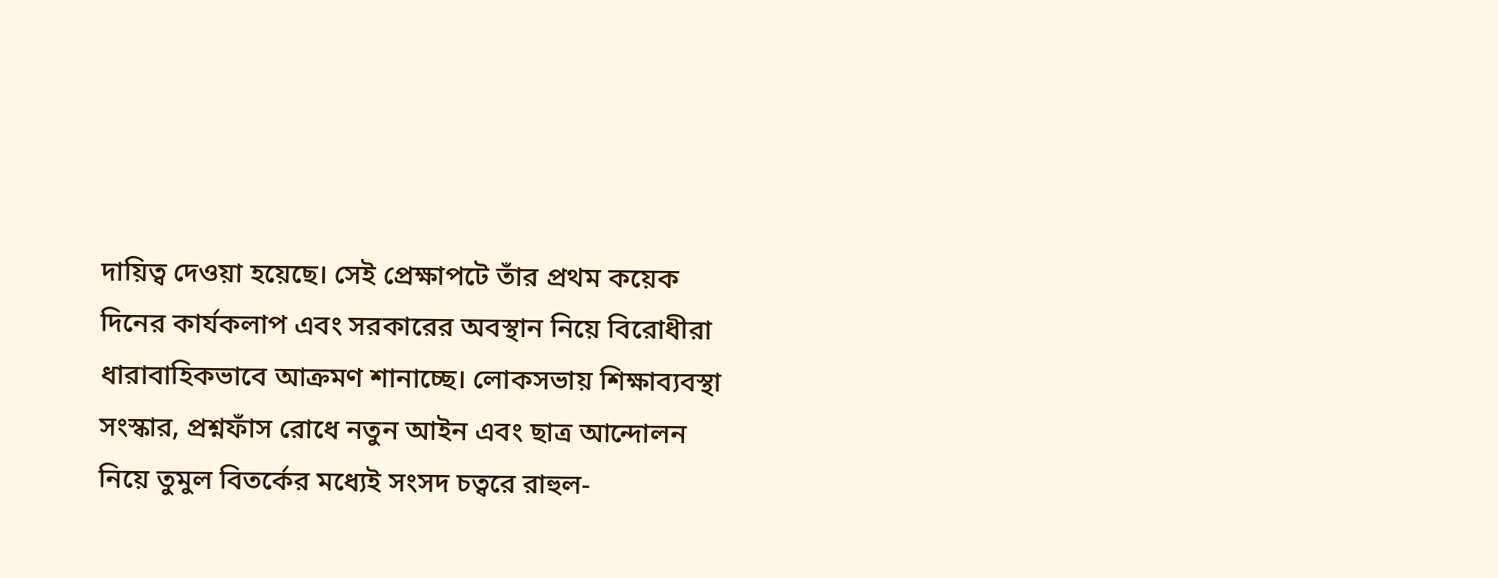দায়িত্ব দেওয়া হয়েছে। সেই প্রেক্ষাপটে তাঁর প্রথম কয়েক দিনের কার্যকলাপ এবং সরকারের অবস্থান নিয়ে বিরোধীরা ধারাবাহিকভাবে আক্রমণ শানাচ্ছে। লোকসভায় শিক্ষাব্যবস্থা সংস্কার, প্রশ্নফাঁস রোধে নতুন আইন এবং ছাত্র আন্দোলন নিয়ে তুমুল বিতর্কের মধ্যেই সংসদ চত্বরে রাহুল-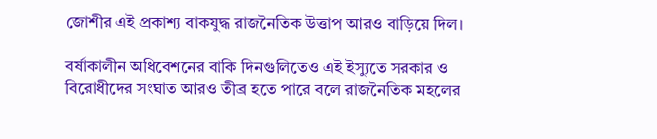জোশীর এই প্রকাশ্য বাকযুদ্ধ রাজনৈতিক উত্তাপ আরও বাড়িয়ে দিল।

বর্ষাকালীন অধিবেশনের বাকি দিনগুলিতেও এই ইস্যুতে সরকার ও বিরোধীদের সংঘাত আরও তীব্র হতে পারে বলে রাজনৈতিক মহলের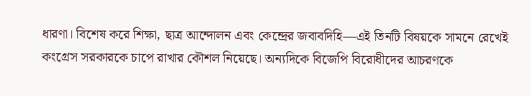ধারণা। বিশেষ করে শিক্ষা, ছাত্র আন্দোলন এবং কেন্দ্রের জবাবদিহি—এই তিনটি বিষয়কে সামনে রেখেই কংগ্রেস সরকারকে চাপে রাখার কৌশল নিয়েছে। অন্যদিকে বিজেপি বিরোধীদের আচরণকে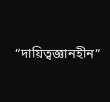“দায়িত্বজ্ঞানহীন”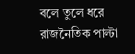বলে তুলে ধরে রাজনৈতিক পাল্টা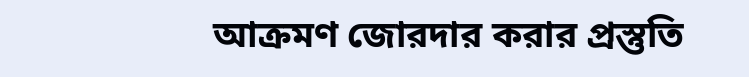আক্রমণ জোরদার করার প্রস্তুতি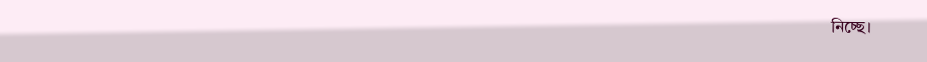নিচ্ছে।